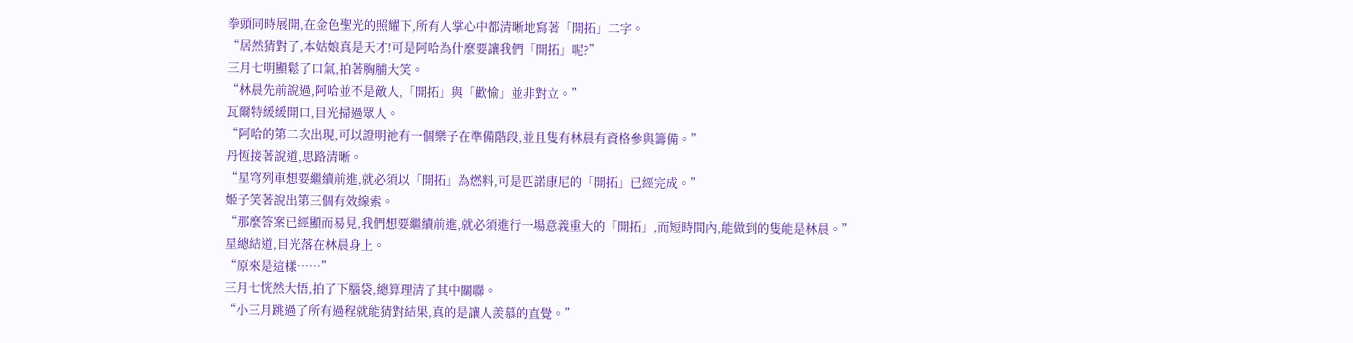拳頭同時展開,在金色聖光的照耀下,所有人掌心中都清晰地寫著「開拓」二字。
“居然猜對了,本姑娘真是天才!可是阿哈為什麼要讓我們「開拓」呢?”
三月七明顯鬆了口氣,拍著胸脯大笑。
“林晨先前說過,阿哈並不是敵人,「開拓」與「歡愉」並非對立。”
瓦爾特緩緩開口,目光掃過眾人。
“阿哈的第二次出現,可以證明祂有一個樂子在準備階段,並且隻有林晨有資格參與籌備。”
丹恆接著說道,思路清晰。
“星穹列車想要繼續前進,就必須以「開拓」為燃料,可是匹諾康尼的「開拓」已經完成。”
姬子笑著說出第三個有效線索。
“那麼答案已經顯而易見,我們想要繼續前進,就必須進行一場意義重大的「開拓」,而短時間內,能做到的隻能是林晨。”
星總結道,目光落在林晨身上。
“原來是這樣……”
三月七恍然大悟,拍了下腦袋,總算理清了其中關聯。
“小三月跳過了所有過程就能猜對結果,真的是讓人羨慕的直覺。”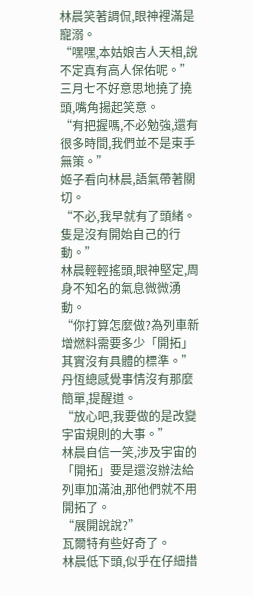林晨笑著調侃,眼神裡滿是寵溺。
“嘿嘿,本姑娘吉人天相,說不定真有高人保佑呢。”
三月七不好意思地撓了撓頭,嘴角揚起笑意。
“有把握嗎,不必勉強,還有很多時間,我們並不是束手無策。”
姬子看向林晨,語氣帶著關切。
“不必,我早就有了頭緒。隻是沒有開始自己的行動。”
林晨輕輕搖頭,眼神堅定,周身不知名的氣息微微湧動。
“你打算怎麼做?為列車新增燃料需要多少「開拓」其實沒有具體的標準。”
丹恆總感覺事情沒有那麼簡單,提醒道。
“放心吧,我要做的是改變宇宙規則的大事。”
林晨自信一笑,涉及宇宙的「開拓」要是還沒辦法給列車加滿油,那他們就不用開拓了。
“展開說說?”
瓦爾特有些好奇了。
林晨低下頭,似乎在仔細措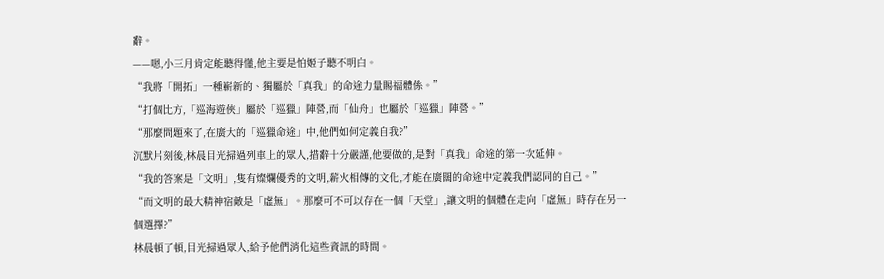辭。
——嗯,小三月肯定能聽得懂,他主要是怕姬子聽不明白。
“我將「開拓」一種嶄新的、獨屬於「真我」的命途力量賜福體係。”
“打個比方,「巡海遊俠」屬於「巡獵」陣營,而「仙舟」也屬於「巡獵」陣營。”
“那麼問題來了,在廣大的「巡獵命途」中,他們如何定義自我?”
沉默片刻後,林晨目光掃過列車上的眾人,措辭十分嚴謹,他要做的,是對「真我」命途的第一次延伸。
“我的答案是「文明」,隻有燦爛優秀的文明,薪火相傳的文化,才能在廣闊的命途中定義我們認同的自己。”
“而文明的最大精神宿敵是「虛無」。那麼可不可以存在一個「天堂」,讓文明的個體在走向「虛無」時存在另一個選擇?”
林晨頓了頓,目光掃過眾人,給予他們消化這些資訊的時間。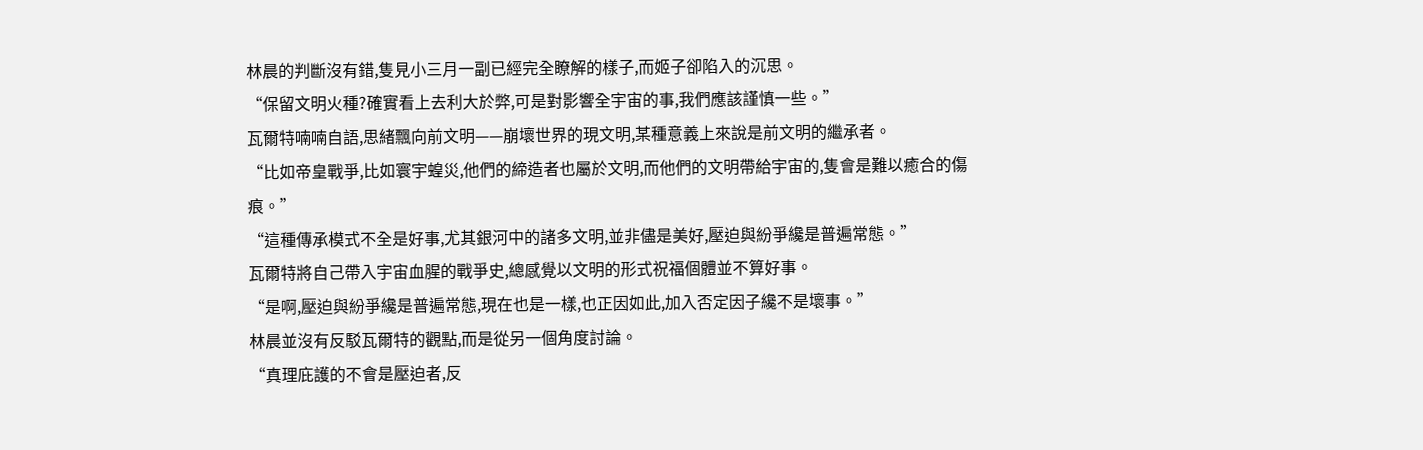林晨的判斷沒有錯,隻見小三月一副已經完全瞭解的樣子,而姬子卻陷入的沉思。
“保留文明火種?確實看上去利大於弊,可是對影響全宇宙的事,我們應該謹慎一些。”
瓦爾特喃喃自語,思緒飄向前文明——崩壞世界的現文明,某種意義上來說是前文明的繼承者。
“比如帝皇戰爭,比如寰宇蝗災,他們的締造者也屬於文明,而他們的文明帶給宇宙的,隻會是難以癒合的傷痕。”
“這種傳承模式不全是好事,尤其銀河中的諸多文明,並非儘是美好,壓迫與紛爭纔是普遍常態。”
瓦爾特將自己帶入宇宙血腥的戰爭史,總感覺以文明的形式祝福個體並不算好事。
“是啊,壓迫與紛爭纔是普遍常態,現在也是一樣,也正因如此,加入否定因子纔不是壞事。”
林晨並沒有反駁瓦爾特的觀點,而是從另一個角度討論。
“真理庇護的不會是壓迫者,反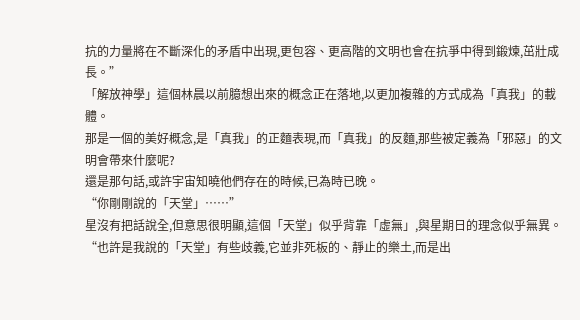抗的力量將在不斷深化的矛盾中出現,更包容、更高階的文明也會在抗爭中得到鍛煉,茁壯成長。”
「解放神學」這個林晨以前臆想出來的概念正在落地,以更加複雜的方式成為「真我」的載體。
那是一個的美好概念,是「真我」的正麵表現,而「真我」的反麵,那些被定義為「邪惡」的文明會帶來什麼呢?
還是那句話,或許宇宙知曉他們存在的時候,已為時已晚。
“你剛剛說的「天堂」……”
星沒有把話說全,但意思很明顯,這個「天堂」似乎背靠「虛無」,與星期日的理念似乎無異。
“也許是我說的「天堂」有些歧義,它並非死板的、靜止的樂土,而是出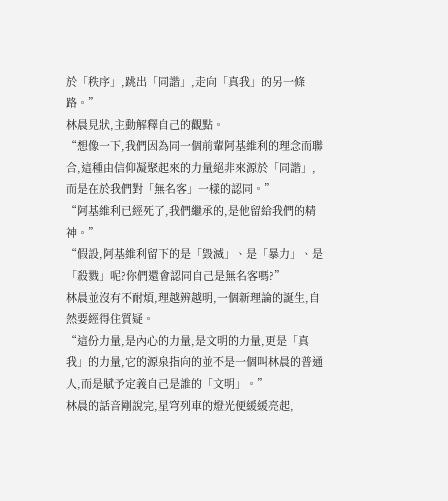於「秩序」,跳出「同諧」,走向「真我」的另一條路。”
林晨見狀,主動解釋自己的觀點。
“想像一下,我們因為同一個前輩阿基維利的理念而聯合,這種由信仰凝聚起來的力量絕非來源於「同諧」,而是在於我們對「無名客」一樣的認同。”
“阿基維利已經死了,我們繼承的,是他留給我們的精神。”
“假設,阿基維利留下的是「毀滅」、是「暴力」、是「殺戮」呢?你們還會認同自己是無名客嗎?”
林晨並沒有不耐煩,理越辨越明,一個新理論的誕生,自然要經得住質疑。
“這份力量,是內心的力量,是文明的力量,更是「真我」的力量,它的源泉指向的並不是一個叫林晨的普通人,而是賦予定義自己是誰的「文明」。”
林晨的話音剛說完,星穹列車的燈光便緩緩亮起,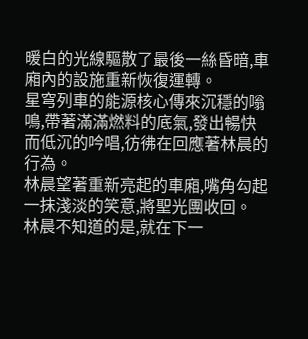暖白的光線驅散了最後一絲昏暗,車廂內的設施重新恢復運轉。
星穹列車的能源核心傳來沉穩的嗡鳴,帶著滿滿燃料的底氣,發出暢快而低沉的吟唱,彷彿在回應著林晨的行為。
林晨望著重新亮起的車廂,嘴角勾起一抹淺淡的笑意,將聖光團收回。
林晨不知道的是,就在下一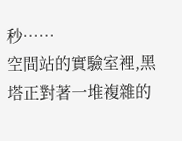秒……
空間站的實驗室裡,黑塔正對著一堆複雜的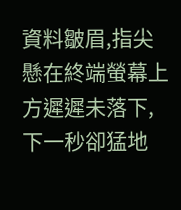資料皺眉,指尖懸在終端螢幕上方遲遲未落下,下一秒卻猛地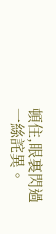頓住,眼裏閃過一絲詫異。